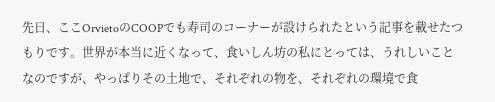先日、ここOrvietoのCOOPでも寿司のコーナーが設けられたという記事を載せたつもりです。世界が本当に近くなって、食いしん坊の私にとっては、うれしいことなのですが、やっぱりその土地で、それぞれの物を、それぞれの環境で食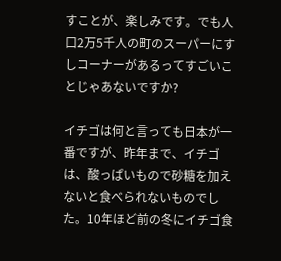すことが、楽しみです。でも人口2万5千人の町のスーパーにすしコーナーがあるってすごいことじゃあないですか?

イチゴは何と言っても日本が一番ですが、昨年まで、イチゴは、酸っぱいもので砂糖を加えないと食べられないものでした。10年ほど前の冬にイチゴ食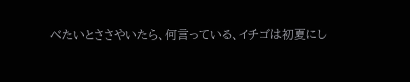べたいとささやいたら、何言っている、イチゴは初夏にし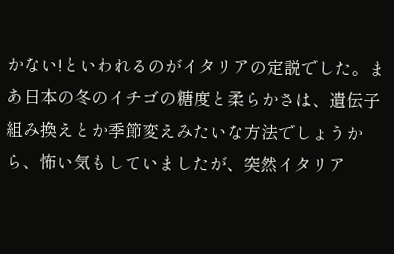かない!といわれるのがイタリアの定説でした。まあ日本の冬のイチゴの糖度と柔らかさは、遺伝子組み換えとか季節変えみたいな方法でしょうから、怖い気もしていましたが、突然イタリア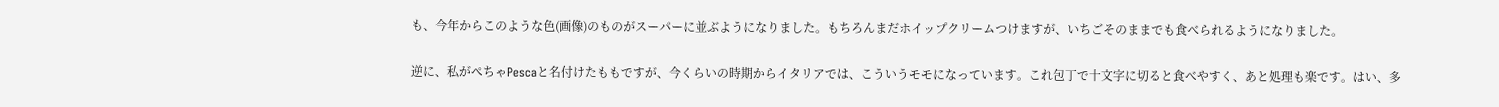も、今年からこのような色(画像)のものがスーパーに並ぶようになりました。もちろんまだホイップクリームつけますが、いちごそのままでも食べられるようになりました。

逆に、私がぺちゃPescaと名付けたももですが、今くらいの時期からイタリアでは、こういうモモになっています。これ包丁で十文字に切ると食べやすく、あと処理も楽です。はい、多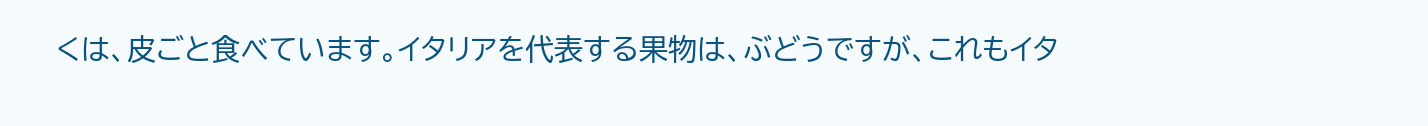くは、皮ごと食べています。イタリアを代表する果物は、ぶどうですが、これもイタ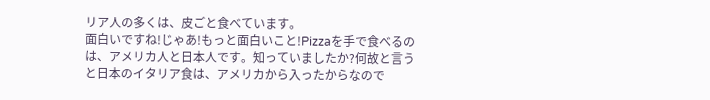リア人の多くは、皮ごと食べています。
面白いですね!じゃあ!もっと面白いこと!Pizzaを手で食べるのは、アメリカ人と日本人です。知っていましたか?何故と言うと日本のイタリア食は、アメリカから入ったからなので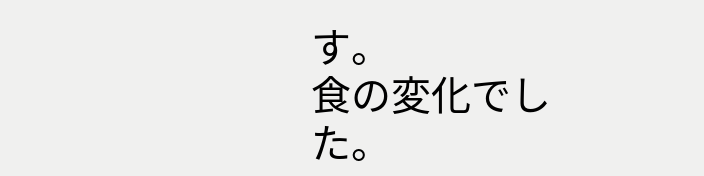す。
食の変化でした。